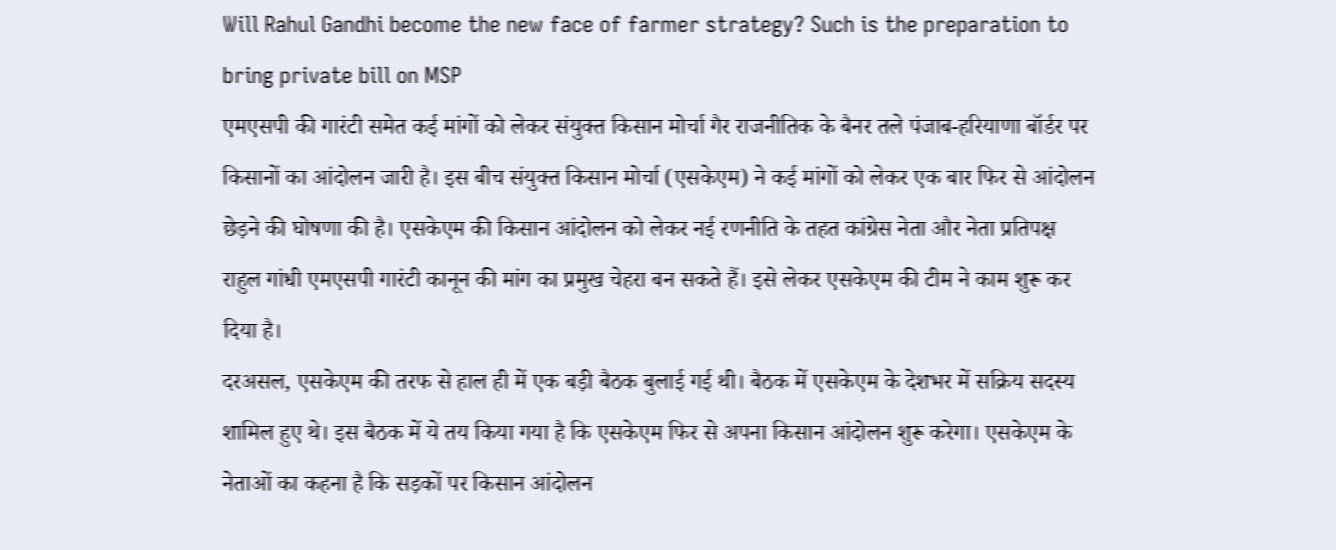Will Rahul Gandhi become the new face of farmer strategy? Such is the preparation to bring private bill on MSP
एमएसपी की गारंटी समेत कई मांगों को लेकर संयुक्त किसान मोर्चा गैर राजनीतिक के बैनर तले पंजाब-हरियाणा बॉर्डर पर किसानों का आंदोलन जारी है। इस बीच संयुक्त किसान मोर्चा (एसकेएम) ने कई मांगों को लेकर एक बार फिर से आंदोलन छेड़ने की घोषणा की है। एसकेएम की किसान आंदोलन को लेकर नई रणनीति के तहत कांग्रेस नेता और नेता प्रतिपक्ष राहुल गांधी एमएसपी गारंटी कानून की मांग का प्रमुख चेहरा बन सकते हैं। इसे लेकर एसकेएम की टीम ने काम शुरू कर दिया है।
दरअसल, एसकेएम की तरफ से हाल ही में एक बड़ी बैठक बुलाई गई थी। बैठक में एसकेएम के देशभर में सक्रिय सदस्य शामिल हुए थे। इस बैठक में ये तय किया गया है कि एसकेएम फिर से अपना किसान आंदोलन शुरू करेगा। एसकेएम के नेताओं का कहना है कि सड़कों पर किसान आंदोलन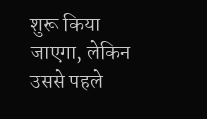शुरू किया जाएगा, लेकिन उससे पहले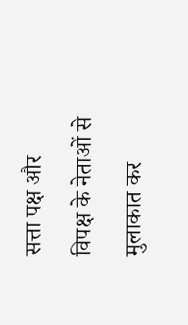सत्ता पक्ष और विपक्ष के नेताओं से मुलाकात कर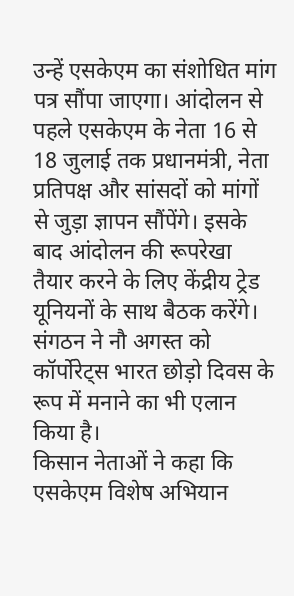उन्हें एसकेएम का संशोधित मांग पत्र सौंपा जाएगा। आंदोलन से पहले एसकेएम के नेता 16 से 18 जुलाई तक प्रधानमंत्री, नेता प्रतिपक्ष और सांसदों को मांगों से जुड़ा ज्ञापन सौंपेंगे। इसके बाद आंदोलन की रूपरेखा तैयार करने के लिए केंद्रीय ट्रेड यूनियनों के साथ बैठक करेंगे। संगठन ने नौ अगस्त को कॉर्पोरेट्स भारत छोड़ो दिवस के रूप में मनाने का भी एलान किया है।
किसान नेताओं ने कहा कि एसकेएम विशेष अभियान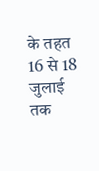के तहत 16 से 18 जुलाई तक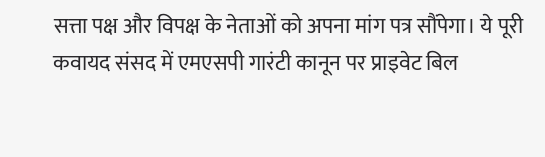सत्ता पक्ष और विपक्ष के नेताओं को अपना मांग पत्र सौंपेगा। ये पूरी कवायद संसद में एमएसपी गारंटी कानून पर प्राइवेट बिल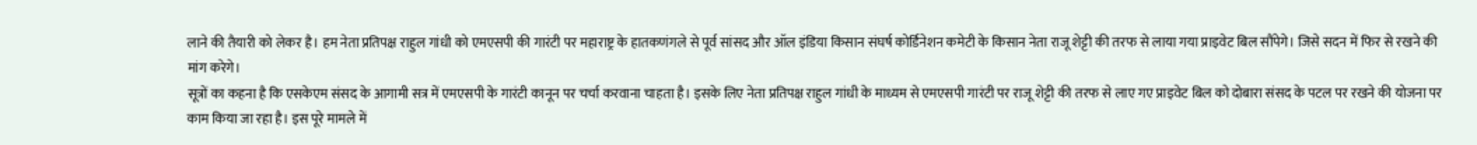लाने की तैयारी को लेकर है। हम नेता प्रतिपक्ष राहुल गांधी को एमएसपी की गारंटी पर महाराष्ट्र के हातकणंगले से पूर्व सांसद और ऑल इंडिया किसान संघर्ष कोर्डिनेशन कमेटी के किसान नेता राजू शेट्टी की तरफ से लाया गया प्राइवेट बिल सौंपेगे। जिसे सदन में फिर से रखने की मांग करेगे।
सूत्रों का कहना है कि एसकेएम संसद के आगामी सत्र में एमएसपी के गारंटी कानून पर चर्चा करवाना चाहता है। इसके लिए नेता प्रतिपक्ष राहुल गांधी के माध्यम से एमएसपी गारंटी पर राजू शेट्टी की तरफ से लाए गए प्राइवेट बिल को दोबारा संसद के पटल पर रखने की योजना पर काम किया जा रहा है। इस पूरे मामले में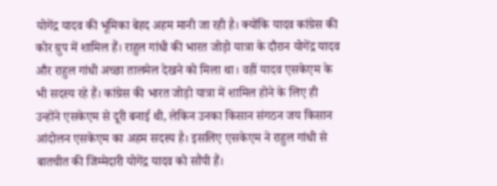योगेंद्र यादव की भूमिका बेहद अहम मानी जा रही है। क्योंकि यादव कांग्रेस की कोर ग्रुप में शामिल हैं। राहुल गांधी की भारत जोड़ो यात्रा के दौरान योगेंद्र यादव और राहुल गांधी अच्छा तालमेल देखने को मिला था। वहीं यादव एसकेएम के भी सदस्य रहे हैं। कांग्रेस की भारत जोड़ो यात्रा में शामिल होने के लिए ही उन्होंने एसकेएम से दूरी बनाई थी, लेकिन उनका किसान संगठन जय किसान आंदोलन एसकेएम का अहम सदस्य है। इसलिए एसकेएम ने राहुल गांधी से बातचीत की जिम्मेदारी योगेंद्र यादव को सौंपी हैं।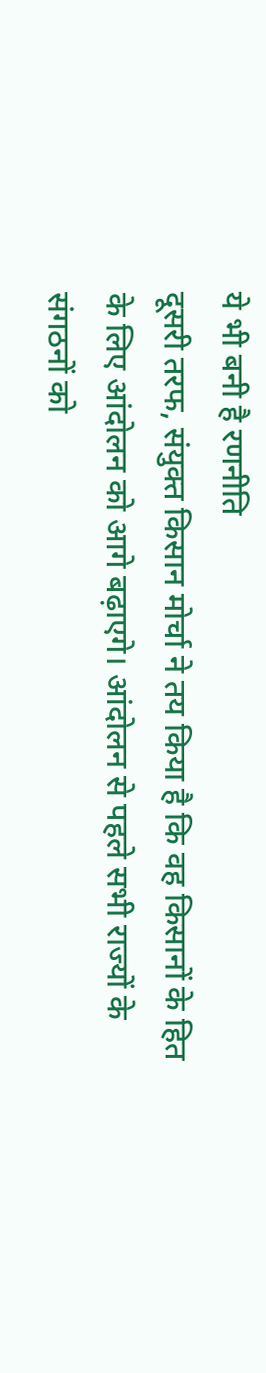ये भी बनी है रणनीति
दूसरी तरफ, संयुक्त किसान मोर्चा ने तय किया है कि वह किसानों के हित के लिए आंदोलन को आगे बढ़ाएगे। आंदोलन से पहले सभी राज्यों के संगठनों को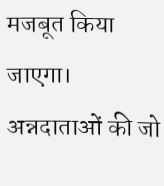मजबूत किया जाएगा। अन्नदाताओं की जो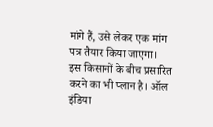मांगे हैं, उसे लेकर एक मांग पत्र तैयार किया जाएगा। इस किसानों के बीच प्रसारित करने का भी प्लान है। ऑल इंडिया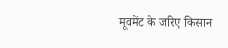मूवमेंट के जरिए किसान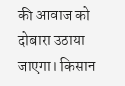की आवाज को दोबारा उठाया जाएगा। किसान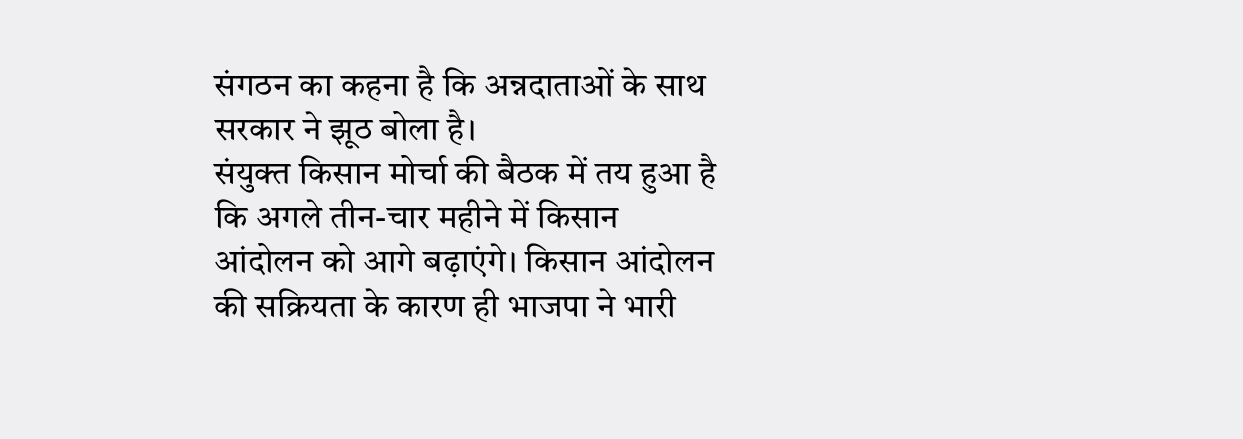संगठन का कहना है कि अन्नदाताओं के साथ सरकार ने झूठ बोला है।
संयुक्त किसान मोर्चा की बैठक में तय हुआ है कि अगले तीन-चार महीने में किसान आंदोलन को आगे बढ़ाएंगे। किसान आंदोलन की सक्रियता के कारण ही भाजपा ने भारी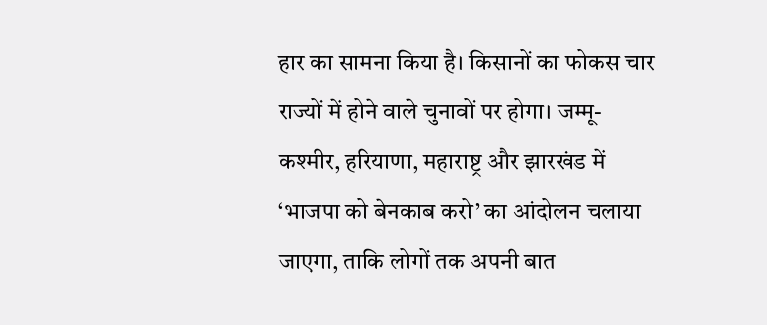हार का सामना किया है। किसानों का फोकस चार राज्यों में होने वाले चुनावों पर होगा। जम्मू-कश्मीर, हरियाणा, महाराष्ट्र और झारखंड में ‘भाजपा को बेनकाब करो’ का आंदोलन चलाया जाएगा, ताकि लोगों तक अपनी बात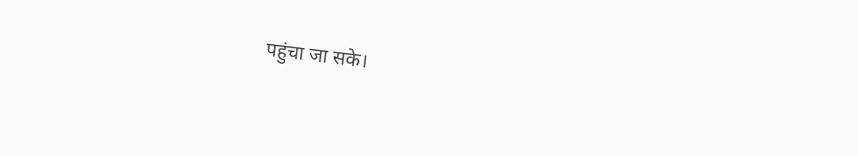पहुंचा जा सके।